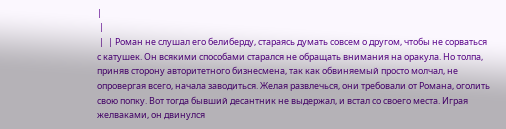|
 |
 |  | Роман не слушал его белиберду, стараясь думать совсем о другом, чтобы не сорваться с катушек. Он всякими способами старался не обращать внимания на оракула. Но толпа, приняв сторону авторитетного бизнесмена, так как обвиняемый просто молчал, не опровергая всего, начала заводиться. Желая развлечься, они требовали от Романа, оголить свою попку. Вот тогда бывший десантник не выдержал, и встал со своего места. Играя желваками, он двинулся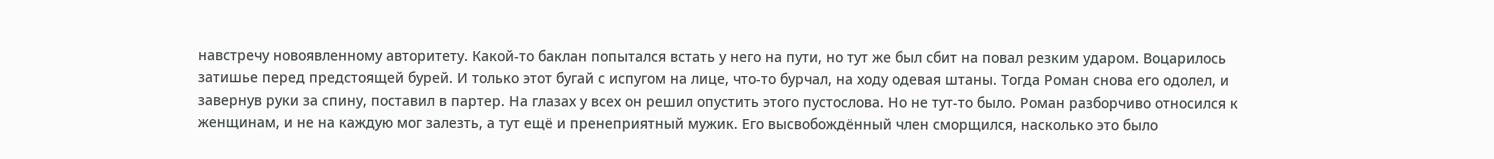навстречу новоявленному авторитету. Какой-то баклан попытался встать у него на пути, но тут же был сбит на повал резким ударом. Воцарилось затишье перед предстоящей бурей. И только этот бугай с испугом на лице, что-то бурчал, на ходу одевая штаны. Тогда Роман снова его одолел, и завернув руки за спину, поставил в партер. На глазах у всех он решил опустить этого пустослова. Но не тут-то было. Роман разборчиво относился к женщинам, и не на каждую мог залезть, а тут ещё и пренеприятный мужик. Его высвобождённый член сморщился, насколько это было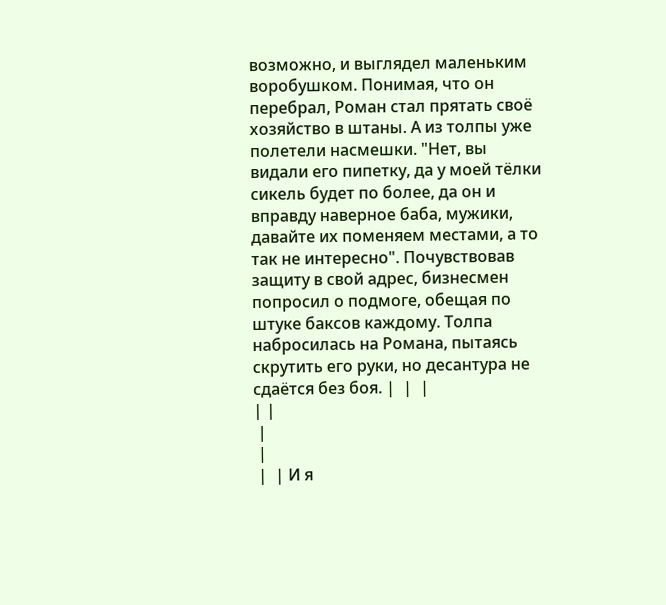возможно, и выглядел маленьким воробушком. Понимая, что он перебрал, Роман стал прятать своё хозяйство в штаны. А из толпы уже полетели насмешки. "Нет, вы видали его пипетку, да у моей тёлки сикель будет по более, да он и вправду наверное баба, мужики, давайте их поменяем местами, а то так не интересно". Почувствовав защиту в свой адрес, бизнесмен попросил о подмоге, обещая по штуке баксов каждому. Толпа набросилась на Романа, пытаясь скрутить его руки, но десантура не сдаётся без боя. |  |  |
| |
 |
 |
 |  | И я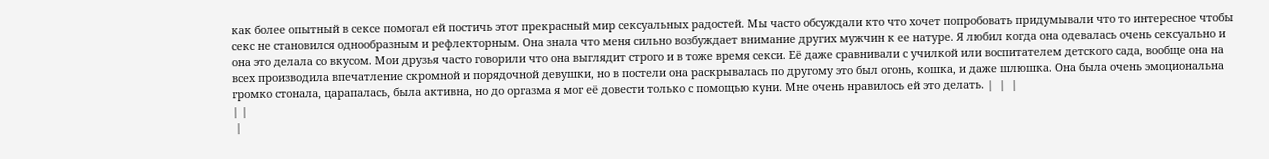как более опытный в сексе помогал ей постичь этот прекрасный мир сексуальных радостей. Мы часто обсуждали кто что хочет попробовать придумывали что то интересное чтобы секс не становился однообразным и рефлекторным. Она знала что меня сильно возбуждает внимание других мужчин к ее натуре. Я любил когда она одевалась очень сексуально и она это делала со вкусом. Мои друзья часто говорили что она выглядит строго и в тоже время секси. Её даже сравнивали с училкой или воспитателем детского сада, вообще она на всех производила впечатление скромной и порядочной девушки, но в постели она раскрывалась по другому это был огонь, кошка, и даже шлюшка. Она была очень эмоциональна громко стонала, царапалась, была активна, но до оргазма я мог её довести только с помощью куни. Мне очень нравилось ей это делать. |  |  |
| |
 |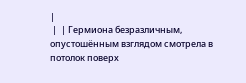|
 |  | Гермиона безразличным, опустошённым взглядом смотрела в потолок поверх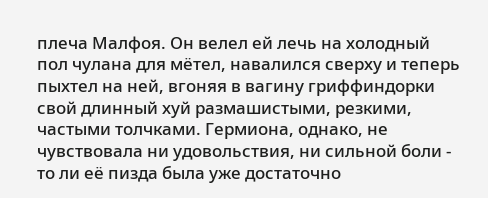плеча Малфоя. Он велел ей лечь на холодный пол чулана для мётел, навалился сверху и теперь пыхтел на ней, вгоняя в вагину гриффиндорки свой длинный хуй размашистыми, резкими, частыми толчками. Гермиона, однако, не чувствовала ни удовольствия, ни сильной боли - то ли её пизда была уже достаточно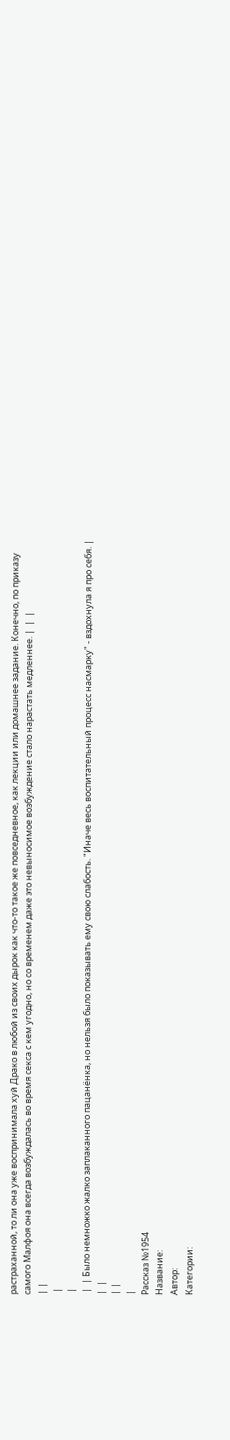растраханной, то ли она уже воспринимала хуй Драко в любой из своих дырок как что-то такое же повседневное, как лекции или домашнее задание. Конечно, по приказу самого Малфоя она всегда возбуждалась во время секса с кем угодно, но со временем даже это невыносимое возбуждение стало нарастать медленнее. |  |  |
| |
 |
 |
 |  | Было немножко жалко заплаканного пацанёнка, но нельзя было показывать ему свою слабость. "Иначе весь воспитательный процесс насмарку" - вздохнула я про себя. |  |  |
| |
|
Рассказ №1954
Название:
Автор:
Категории: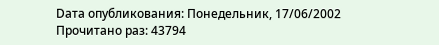Dата опубликования: Понедельник, 17/06/2002
Прочитано раз: 43794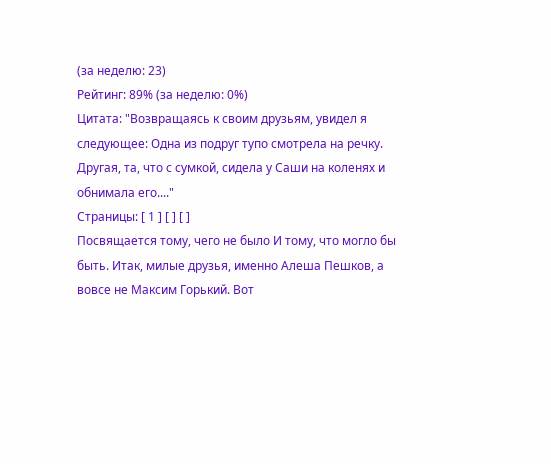(за неделю: 23)
Рейтинг: 89% (за неделю: 0%)
Цитата: "Возвращаясь к своим друзьям, увидел я следующее: Одна из подруг тупо смотрела на речку. Другая, та, что с сумкой, сидела у Саши на коленях и обнимала его...."
Страницы: [ 1 ] [ ] [ ]
Посвящается тому, чего не было И тому, что могло бы быть. Итак, милые друзья, именно Алеша Пешков, а вовсе не Максим Горький. Вот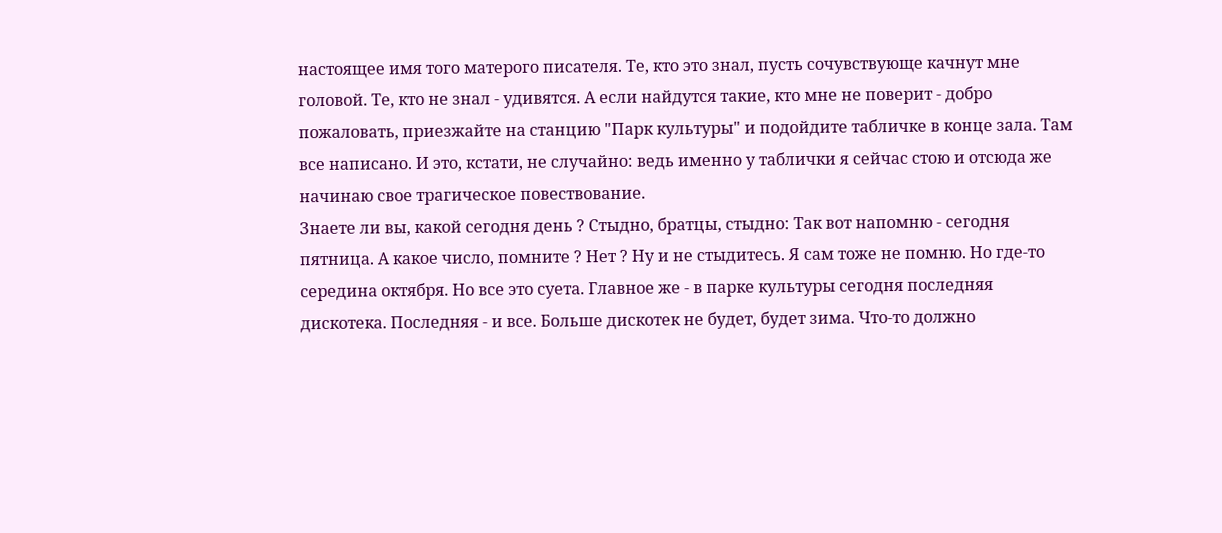настоящее имя того матерого писателя. Те, кто это знал, пусть сочувствующе качнут мне головой. Те, кто не знал - удивятся. А если найдутся такие, кто мне не поверит - добро пожаловать, приезжайте на станцию "Парк культуры" и подойдите табличке в конце зала. Там все написано. И это, кстати, не случайно: ведь именно у таблички я сейчас стою и отсюда же начинаю свое трагическое повествование.
Знаете ли вы, какой сегодня день ? Стыдно, братцы, стыдно: Так вот напомню - сегодня пятница. А какое число, помните ? Нет ? Ну и не стыдитесь. Я сам тоже не помню. Но где-то середина октября. Но все это суета. Главное же - в парке культуры сегодня последняя дискотека. Последняя - и все. Больше дискотек не будет, будет зима. Что-то должно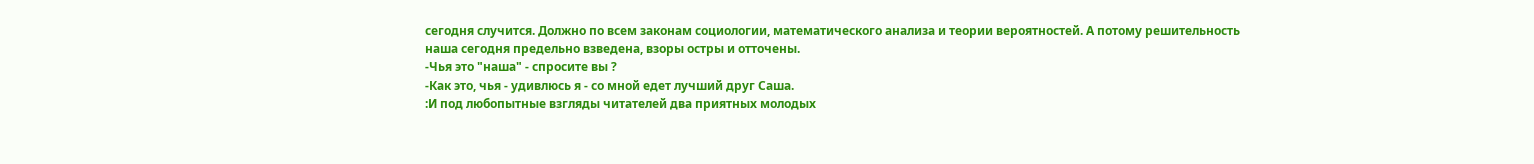сегодня случится. Должно по всем законам социологии, математического анализа и теории вероятностей. А потому решительность наша сегодня предельно взведена, взоры остры и отточены.
-Чья это "наша" - спросите вы ?
-Как это, чья - удивлюсь я - со мной едет лучший друг Саша.
:И под любопытные взгляды читателей два приятных молодых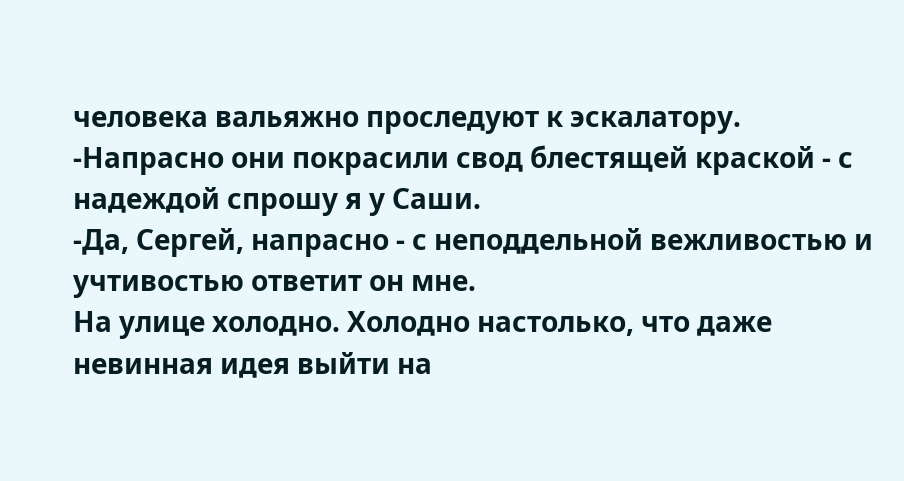человека вальяжно проследуют к эскалатору.
-Напрасно они покрасили свод блестящей краской - с надеждой спрошу я у Саши.
-Да, Сергей, напрасно - с неподдельной вежливостью и учтивостью ответит он мне.
На улице холодно. Холодно настолько, что даже невинная идея выйти на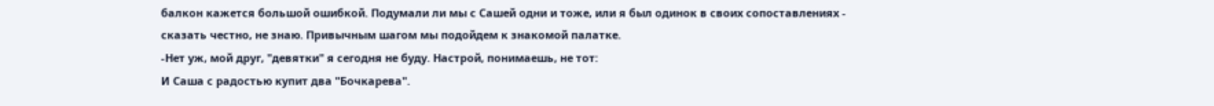балкон кажется большой ошибкой. Подумали ли мы с Сашей одни и тоже, или я был одинок в своих сопоставлениях - сказать честно, не знаю. Привычным шагом мы подойдем к знакомой палатке.
-Нет уж, мой друг, "девятки" я сегодня не буду. Настрой, понимаешь, не тот:
И Саша с радостью купит два "Бочкарева".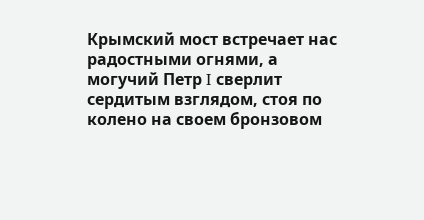Крымский мост встречает нас радостными огнями, а могучий Петр I сверлит сердитым взглядом, стоя по колено на своем бронзовом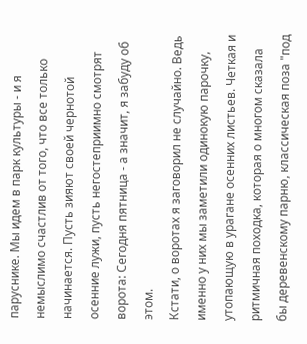паруснике. Мы идем в парк культуры - и я немыслимо счастлив от того, что все только начинается. Пусть зияют своей чернотой осенние лужи, пусть негостеприимно смотрят ворота: Сегодня пятница - а значит, я забуду об этом.
Кстати, о воротах я заговорил не случайно. Ведь именно у них мы заметили одинокую парочку, утопающую в урагане осенних листьев. Четкая и ритмичная походка, которая о многом сказала бы деревенскому парню, классическая поза "под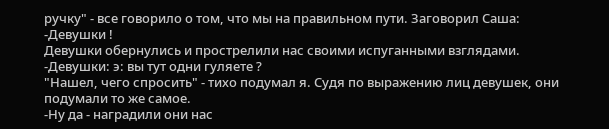ручку" - все говорило о том, что мы на правильном пути. Заговорил Саша:
-Девушки !
Девушки обернулись и прострелили нас своими испуганными взглядами.
-Девушки: э: вы тут одни гуляете ?
"Нашел, чего спросить" - тихо подумал я. Судя по выражению лиц девушек, они подумали то же самое.
-Ну да - наградили они нас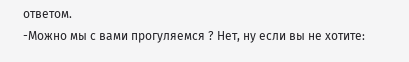ответом.
-Можно мы с вами прогуляемся ? Нет, ну если вы не хотите: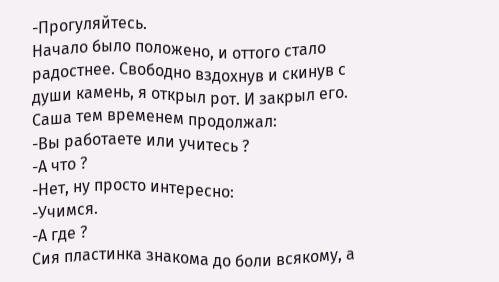-Прогуляйтесь.
Начало было положено, и оттого стало радостнее. Свободно вздохнув и скинув с души камень, я открыл рот. И закрыл его. Саша тем временем продолжал:
-Вы работаете или учитесь ?
-А что ?
-Нет, ну просто интересно:
-Учимся.
-А где ?
Сия пластинка знакома до боли всякому, а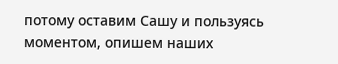потому оставим Сашу и пользуясь моментом, опишем наших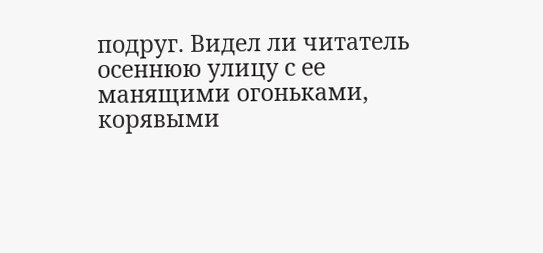подруг. Видел ли читатель осеннюю улицу с ее манящими огоньками, корявыми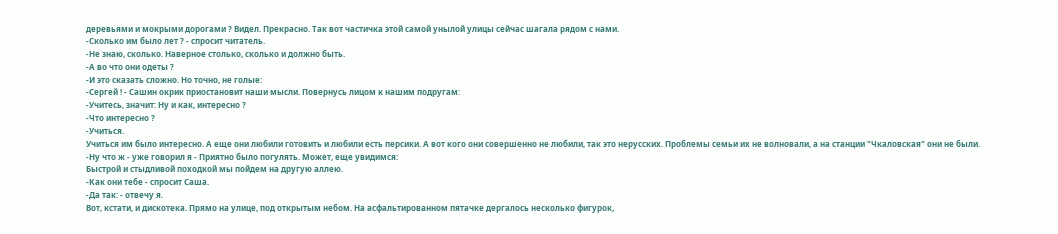деревьями и мокрыми дорогами ? Видел. Прекрасно. Так вот частичка этой самой унылой улицы сейчас шагала рядом с нами.
-Сколько им было лет ? - спросит читатель.
-Не знаю, сколько. Наверное столько, сколько и должно быть.
-А во что они одеты ?
-И это сказать сложно. Но точно, не голые:
-Сергей ! - Сашин окрик приостановит наши мысли. Повернусь лицом к нашим подругам:
-Учитесь, значит: Ну и как, интересно ?
-Что интересно ?
-Учиться.
Учиться им было интересно. А еще они любили готовить и любили есть персики. А вот кого они совершенно не любили, так это нерусских. Проблемы семьи их не волновали, а на станции "Чкаловская" они не были.
-Ну что ж - уже говорил я - Приятно было погулять. Может, еще увидимся:
Быстрой и стыдливой походкой мы пойдем на другую аллею.
-Как они тебе - спросит Саша.
-Да так: - отвечу я.
Вот, кстати, и дискотека. Прямо на улице, под открытым небом. На асфальтированном пятачке дергалось несколько фигурок,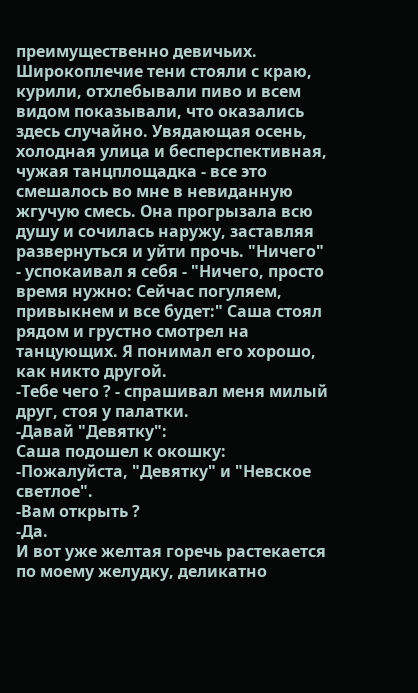преимущественно девичьих. Широкоплечие тени стояли с краю, курили, отхлебывали пиво и всем видом показывали, что оказались здесь случайно. Увядающая осень, холодная улица и бесперспективная, чужая танцплощадка - все это смешалось во мне в невиданную жгучую смесь. Она прогрызала всю душу и сочилась наружу, заставляя развернуться и уйти прочь. "Ничего" - успокаивал я себя - "Ничего, просто время нужно: Сейчас погуляем, привыкнем и все будет:" Саша стоял рядом и грустно смотрел на танцующих. Я понимал его хорошо, как никто другой.
-Тебе чего ? - спрашивал меня милый друг, стоя у палатки.
-Давай "Девятку":
Саша подошел к окошку:
-Пожалуйста, "Девятку" и "Невское светлое".
-Вам открыть ?
-Да.
И вот уже желтая горечь растекается по моему желудку, деликатно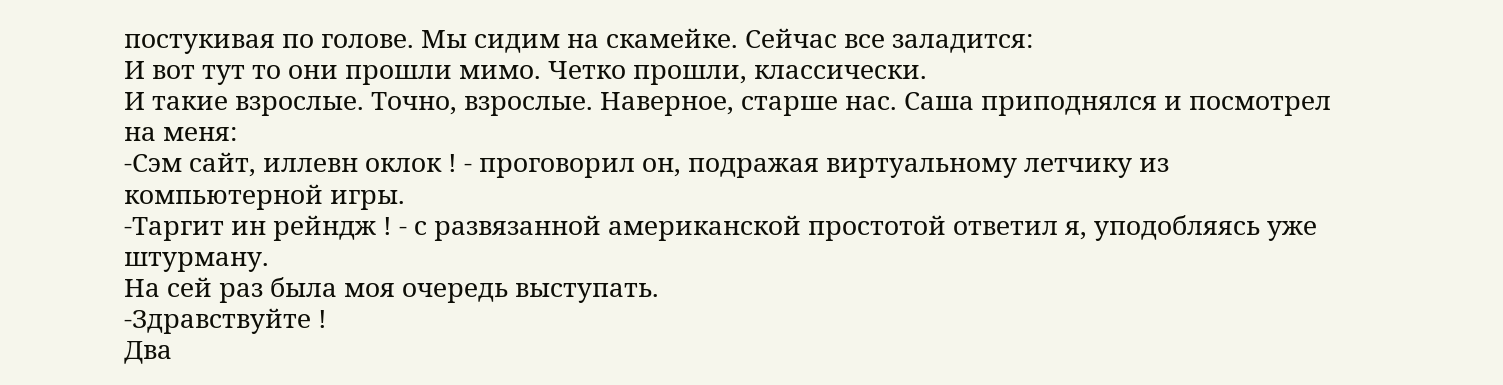постукивая по голове. Мы сидим на скамейке. Сейчас все заладится:
И вот тут то они прошли мимо. Четко прошли, классически.
И такие взрослые. Точно, взрослые. Наверное, старше нас. Саша приподнялся и посмотрел на меня:
-Сэм сайт, иллевн оклок ! - проговорил он, подражая виртуальному летчику из компьютерной игры.
-Таргит ин рейндж ! - с развязанной американской простотой ответил я, уподобляясь уже штурману.
На сей раз была моя очередь выступать.
-Здравствуйте !
Два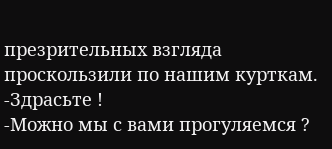презрительных взгляда проскользили по нашим курткам.
-Здрасьте !
-Можно мы с вами прогуляемся ?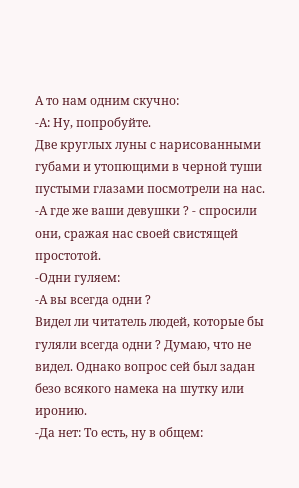А то нам одним скучно:
-А: Ну, попробуйте.
Две круглых луны с нарисованными губами и утопющими в черной туши пустыми глазами посмотрели на нас.
-А где же ваши девушки ? - спросили они, сражая нас своей свистящей простотой.
-Одни гуляем:
-А вы всегда одни ?
Видел ли читатель людей, которые бы гуляли всегда одни ? Думаю, что не видел. Однако вопрос сей был задан безо всякого намека на шутку или иронию.
-Да нет: То есть, ну в общем: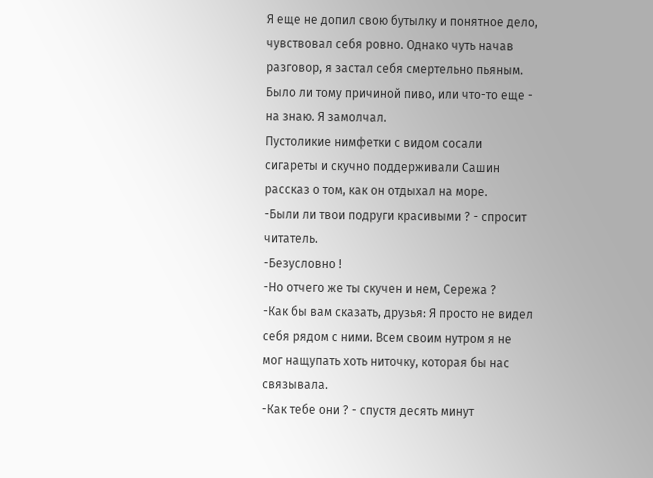Я еще не допил свою бутылку и понятное дело, чувствовал себя ровно. Однако чуть начав разговор, я застал себя смертельно пьяным. Было ли тому причиной пиво, или что-то еще - на знаю. Я замолчал.
Пустоликие нимфетки с видом сосали сигареты и скучно поддерживали Сашин рассказ о том, как он отдыхал на море.
-Были ли твои подруги красивыми ? - спросит читатель.
-Безусловно !
-Но отчего же ты скучен и нем, Сережа ?
-Как бы вам сказать, друзья: Я просто не видел себя рядом с ними. Всем своим нутром я не мог нащупать хоть ниточку, которая бы нас связывала.
-Как тебе они ? - спустя десять минут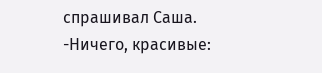спрашивал Саша.
-Ничего, красивые: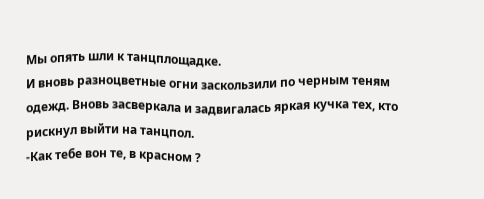Мы опять шли к танцплощадке.
И вновь разноцветные огни заскользили по черным теням одежд. Вновь засверкала и задвигалась яркая кучка тех, кто рискнул выйти на танцпол.
-Как тебе вон те, в красном ?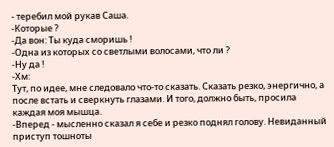- теребил мой рукав Саша.
-Которые ?
-Да вон: Ты куда сморишь !
-Одна из которых со светлыми волосами, что ли ?
-Ну да !
-Хм:
Тут, по идее, мне следовало что-то сказать. Сказать резко, энергично, а после встать и сверкнуть глазами. И того, должно быть, просила каждая моя мышца.
-Вперед - мысленно сказал я себе и резко поднял голову. Невиданный приступ тошноты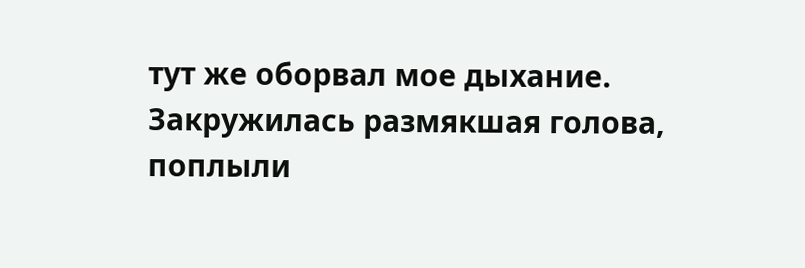тут же оборвал мое дыхание. Закружилась размякшая голова, поплыли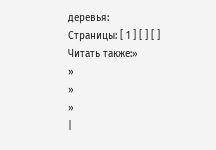деревья:
Страницы: [ 1 ] [ ] [ ]
Читать также:»
»
»
»
|